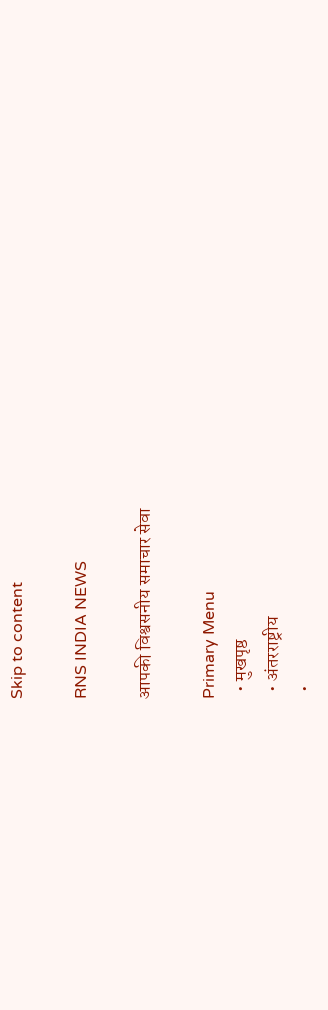Skip to content

RNS INDIA NEWS

आपकी विश्वसनीय समाचार सेवा

Primary Menu
  • मुखपृष्ठ
  • अंतरराष्ट्रीय
  •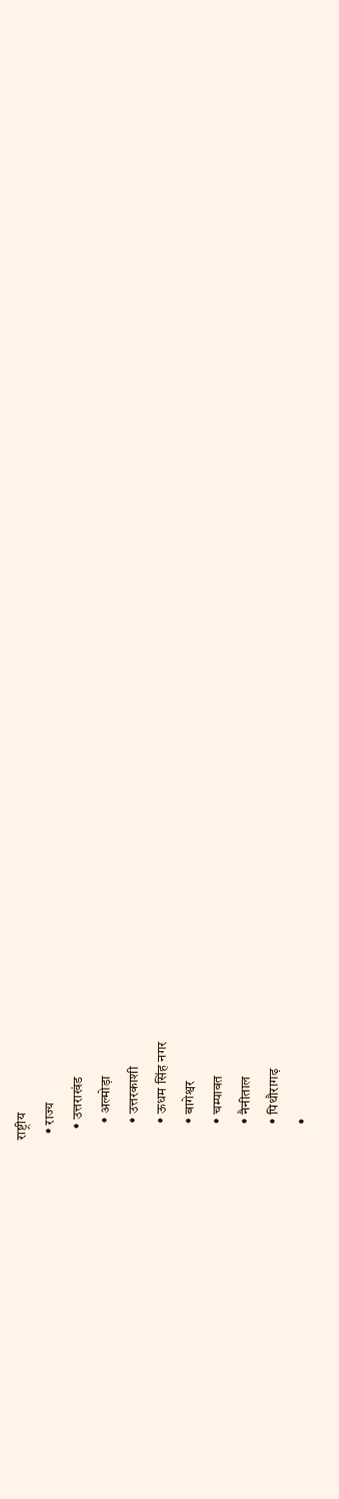राष्ट्रीय
  • राज्य
    • उत्तराखंड
      • अल्मोड़ा
      • उत्तरकाशी
      • ऊधम सिंह नगर
      • बागेश्वर
      • चम्पावत
      • नैनीताल
      • पिथौरागढ़
      •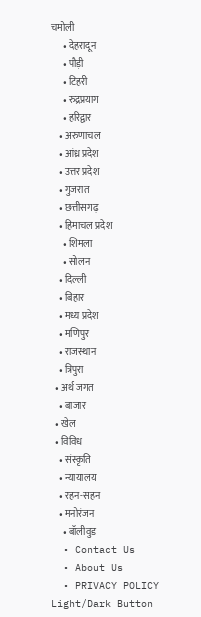चमोली
      • देहरादून
      • पौड़ी
      • टिहरी
      • रुद्रप्रयाग
      • हरिद्वार
    • अरुणाचल
    • आंध्र प्रदेश
    • उत्तर प्रदेश
    • गुजरात
    • छत्तीसगढ़
    • हिमाचल प्रदेश
      • शिमला
      • सोलन
    • दिल्ली
    • बिहार
    • मध्य प्रदेश
    • मणिपुर
    • राजस्थान
    • त्रिपुरा
  • अर्थ जगत
    • बाजार
  • खेल
  • विविध
    • संस्कृति
    • न्यायालय
    • रहन-सहन
    • मनोरंजन
      • बॉलीवुड
  • Contact Us
  • About Us
  • PRIVACY POLICY
Light/Dark Button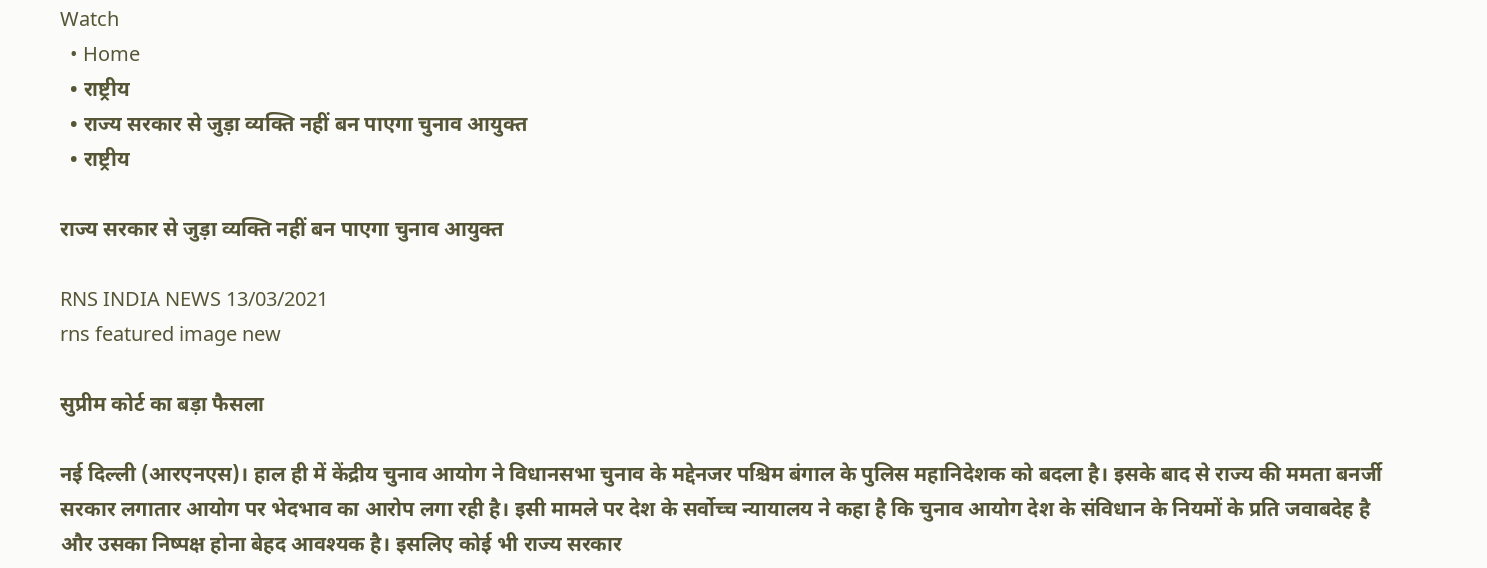Watch
  • Home
  • राष्ट्रीय
  • राज्य सरकार से जुड़ा व्यक्ति नहीं बन पाएगा चुनाव आयुक्त
  • राष्ट्रीय

राज्य सरकार से जुड़ा व्यक्ति नहीं बन पाएगा चुनाव आयुक्त

RNS INDIA NEWS 13/03/2021
rns featured image new

सुप्रीम कोर्ट का बड़ा फैसला

नई दिल्ली (आरएनएस)। हाल ही में केंद्रीय चुनाव आयोग ने विधानसभा चुनाव के मद्देनजर पश्चिम बंगाल के पुलिस महानिदेशक को बदला है। इसके बाद से राज्य की ममता बनर्जी सरकार लगातार आयोग पर भेदभाव का आरोप लगा रही है। इसी मामले पर देश के सर्वोच्च न्यायालय ने कहा है कि चुनाव आयोग देश के संविधान के नियमों के प्रति जवाबदेह है और उसका निष्पक्ष होना बेहद आवश्यक है। इसलिए कोई भी राज्य सरकार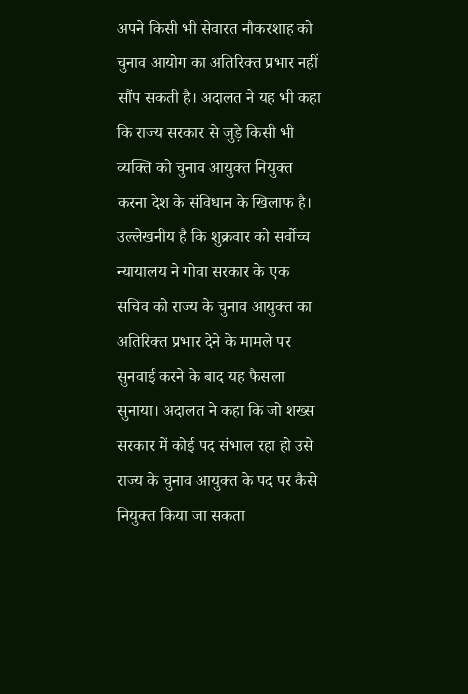अपने किसी भी सेवारत नौकरशाह को चुनाव आयोग का अतिरिक्त प्रभार नहीं सौंप सकती है। अदालत ने यह भी कहा कि राज्य सरकार से जुड़े किसी भी व्यक्ति को चुनाव आयुक्त नियुक्त करना देश के संविधान के खिलाफ है। उल्लेखनीय है कि शुक्रवार को सर्वोच्च न्यायालय ने गोवा सरकार के एक सचिव को राज्य के चुनाव आयुक्त का अतिरिक्त प्रभार देने के मामले पर सुनवाई करने के बाद यह फैसला सुनाया। अदालत ने कहा कि जो शख्स सरकार में कोई पद संभाल रहा हो उसे राज्य के चुनाव आयुक्त के पद पर कैसे नियुक्त किया जा सकता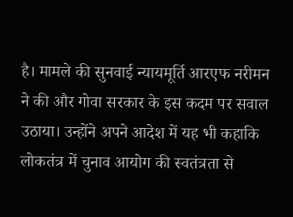है। मामले की सुनवाई न्यायमूर्ति आरएफ नरीमन ने की और गोवा सरकार के इस कदम पर सवाल उठाया। उन्होंने अपने आदेश में यह भी कहाकि लोकतंत्र में चुनाव आयोग की स्वतंत्रता से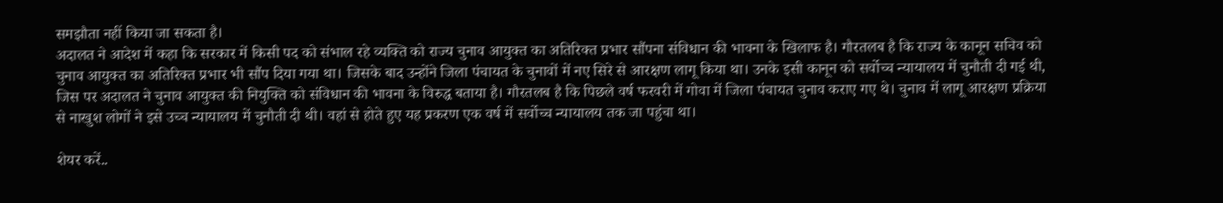समझौता नहीं किया जा सकता है।
अदालत ने आदेश में कहा कि सरकार में किसी पद को संभाल रहे व्यक्ति को राज्य चुनाव आयुक्त का अतिरिक्त प्रभार सौंपना संविधान की भावना के खिलाफ है। गौरतलब है कि राज्य के कानून सचिव को चुनाव आयुक्त का अतिरिक्त प्रभार भी सौंप दिया गया था। जिसके बाद उन्होंने जिला पंचायत के चुनावों में नए सिरे से आरक्षण लागू किया था। उनके इसी कानून को सर्वोच्च न्यायालय में चुनौती दी गई थी, जिस पर अदालत ने चुनाव आयुक्त की नियुक्ति को संविधान की भावना के विरुद्ध बताया है। गौरतलब है कि पिछले वर्ष फरवरी में गोवा में जिला पंचायत चुनाव कराए गए थे। चुनाव में लागू आरक्षण प्रक्रिया से नाखुश लोगों ने इसे उच्च न्यायालय में चुनौती दी थी। वहां से होते हुए यह प्रकरण एक वर्ष में सर्वोच्च न्यायालय तक जा पहुंचा था।

शेयर करें..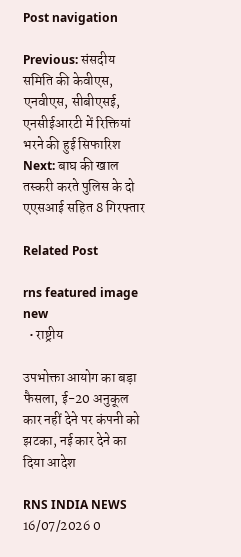Post navigation

Previous: संसदीय समिति की केवीएस, एनवीएस, सीबीएसई, एनसीईआरटी में रिक्तियां भरने की हुई सिफारिश
Next: बाघ की खाल तस्करी करते पुलिस के दो एएसआई सहित 8 गिरफ्तार

Related Post

rns featured image new
  • राष्ट्रीय

उपभोक्ता आयोग का बड़ा फैसला, ई-20 अनुकूल कार नहीं देने पर कंपनी को झटका, नई कार देने का दिया आदेश

RNS INDIA NEWS 16/07/2026 0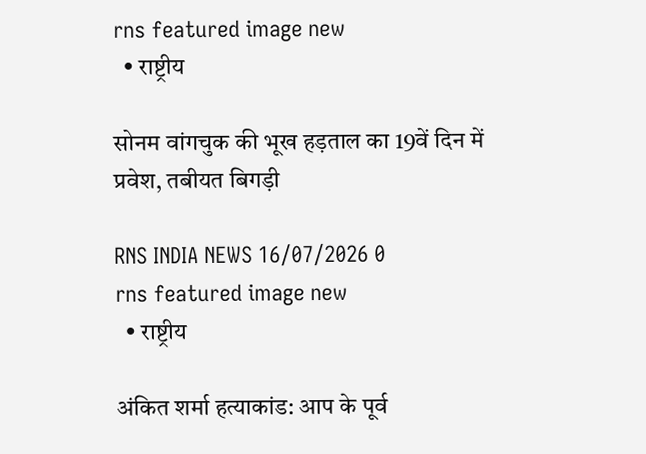rns featured image new
  • राष्ट्रीय

सोनम वांगचुक की भूख हड़ताल का 19वें दिन में प्रवेश, तबीयत बिगड़ी

RNS INDIA NEWS 16/07/2026 0
rns featured image new
  • राष्ट्रीय

अंकित शर्मा हत्याकांड: आप के पूर्व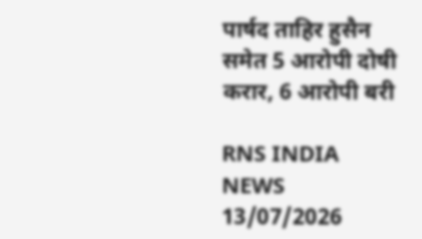पार्षद ताहिर हुसैन समेत 5 आरोपी दोषी करार, 6 आरोपी बरी

RNS INDIA NEWS 13/07/2026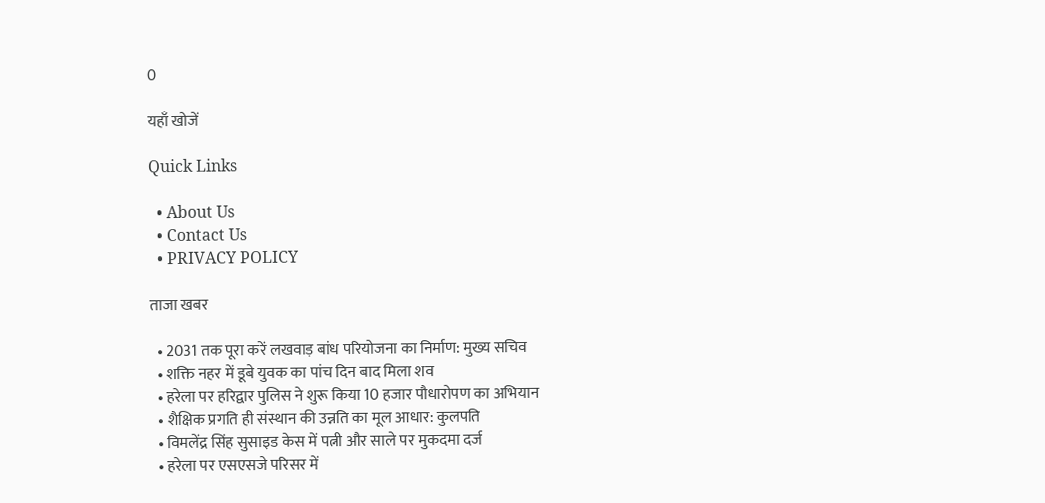0

यहाँ खोजें

Quick Links

  • About Us
  • Contact Us
  • PRIVACY POLICY

ताजा खबर

  • 2031 तक पूरा करें लखवाड़ बांध परियोजना का निर्माण: मुख्य सचिव
  • शक्ति नहर में डूबे युवक का पांच दिन बाद मिला शव
  • हरेला पर हरिद्वार पुलिस ने शुरू किया 10 हजार पौधारोपण का अभियान
  • शैक्षिक प्रगति ही संस्थान की उन्नति का मूल आधार: कुलपति
  • विमलेंद्र सिंह सुसाइड केस में पत्नी और साले पर मुकदमा दर्ज
  • हरेला पर एसएसजे परिसर में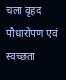चला वृहद पौधारोपण एवं स्वच्छता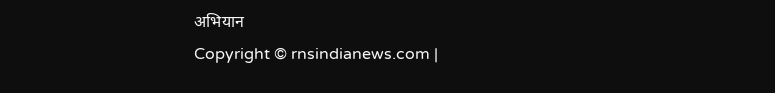अभियान
Copyright © rnsindianews.com |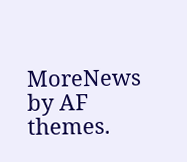MoreNews by AF themes.